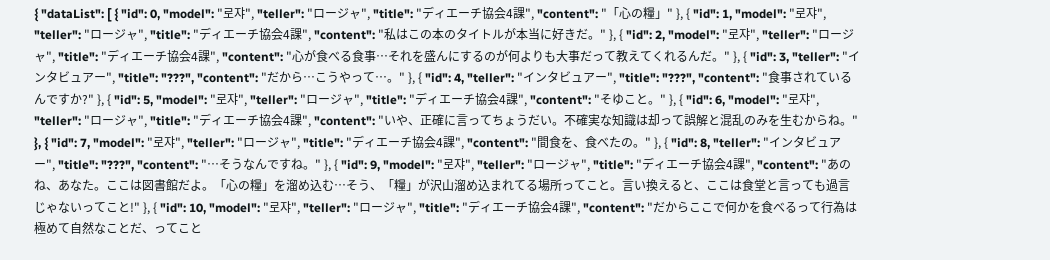{ "dataList": [ { "id": 0, "model": "로쟈", "teller": "ロージャ", "title": "ディエーチ協会4課", "content": "「心の糧」" }, { "id": 1, "model": "로쟈", "teller": "ロージャ", "title": "ディエーチ協会4課", "content": "私はこの本のタイトルが本当に好きだ。" }, { "id": 2, "model": "로쟈", "teller": "ロージャ", "title": "ディエーチ協会4課", "content": "心が食べる食事…それを盛んにするのが何よりも大事だって教えてくれるんだ。" }, { "id": 3, "teller": "インタビュアー", "title": "???", "content": "だから…こうやって…。" }, { "id": 4, "teller": "インタビュアー", "title": "???", "content": "食事されているんですか?" }, { "id": 5, "model": "로쟈", "teller": "ロージャ", "title": "ディエーチ協会4課", "content": "そゆこと。" }, { "id": 6, "model": "로쟈", "teller": "ロージャ", "title": "ディエーチ協会4課", "content": "いや、正確に言ってちょうだい。不確実な知識は却って誤解と混乱のみを生むからね。" }, { "id": 7, "model": "로쟈", "teller": "ロージャ", "title": "ディエーチ協会4課", "content": "間食を、食べたの。" }, { "id": 8, "teller": "インタビュアー", "title": "???", "content": "…そうなんですね。" }, { "id": 9, "model": "로쟈", "teller": "ロージャ", "title": "ディエーチ協会4課", "content": "あのね、あなた。ここは図書館だよ。「心の糧」を溜め込む…そう、「糧」が沢山溜め込まれてる場所ってこと。言い換えると、ここは食堂と言っても過言じゃないってこと!" }, { "id": 10, "model": "로쟈", "teller": "ロージャ", "title": "ディエーチ協会4課", "content": "だからここで何かを食べるって行為は極めて自然なことだ、ってこと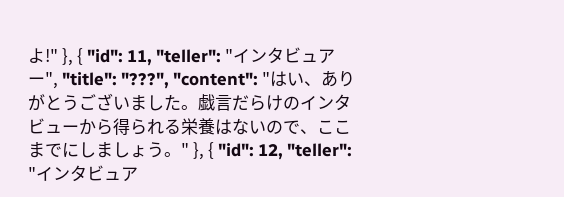よ!" }, { "id": 11, "teller": "インタビュアー", "title": "???", "content": "はい、ありがとうございました。戯言だらけのインタビューから得られる栄養はないので、ここまでにしましょう。" }, { "id": 12, "teller": "インタビュア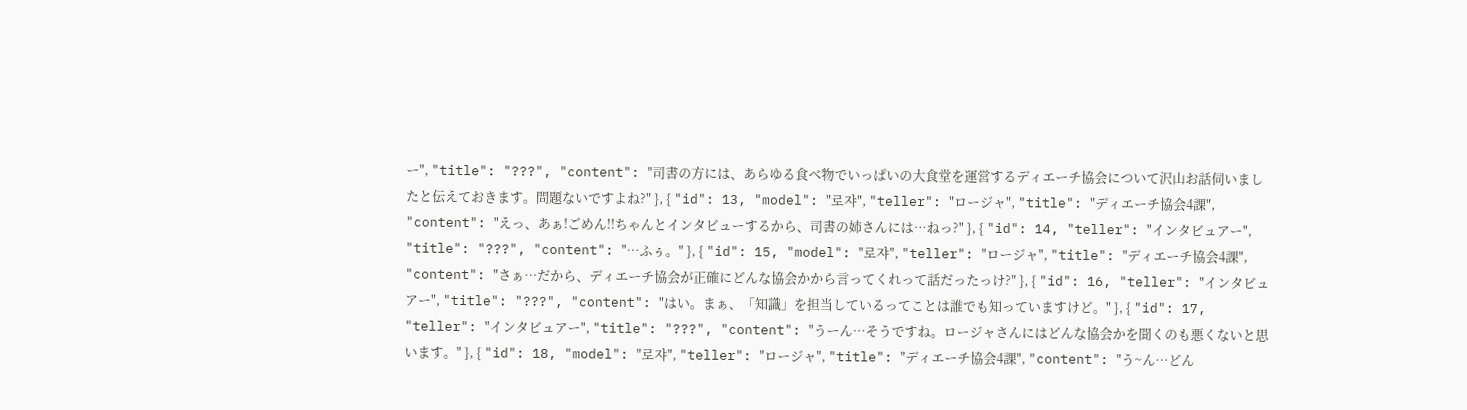ー", "title": "???", "content": "司書の方には、あらゆる食べ物でいっぱいの大食堂を運営するディエーチ協会について沢山お話伺いましたと伝えておきます。問題ないですよね?" }, { "id": 13, "model": "로쟈", "teller": "ロージャ", "title": "ディエーチ協会4課", "content": "えっ、あぁ!ごめん!!ちゃんとインタビューするから、司書の姉さんには…ねっ?" }, { "id": 14, "teller": "インタビュアー", "title": "???", "content": "…ふぅ。" }, { "id": 15, "model": "로쟈", "teller": "ロージャ", "title": "ディエーチ協会4課", "content": "さぁ…だから、ディエーチ協会が正確にどんな協会かから言ってくれって話だったっけ?" }, { "id": 16, "teller": "インタビュアー", "title": "???", "content": "はい。まぁ、「知識」を担当しているってことは誰でも知っていますけど。" }, { "id": 17, "teller": "インタビュアー", "title": "???", "content": "うーん…そうですね。ロージャさんにはどんな協会かを聞くのも悪くないと思います。" }, { "id": 18, "model": "로쟈", "teller": "ロージャ", "title": "ディエーチ協会4課", "content": "う~ん…どん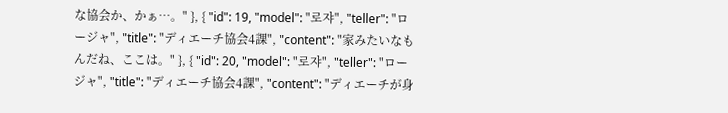な協会か、かぁ…。" }, { "id": 19, "model": "로쟈", "teller": "ロージャ", "title": "ディエーチ協会4課", "content": "家みたいなもんだね、ここは。" }, { "id": 20, "model": "로쟈", "teller": "ロージャ", "title": "ディエーチ協会4課", "content": "ディエーチが身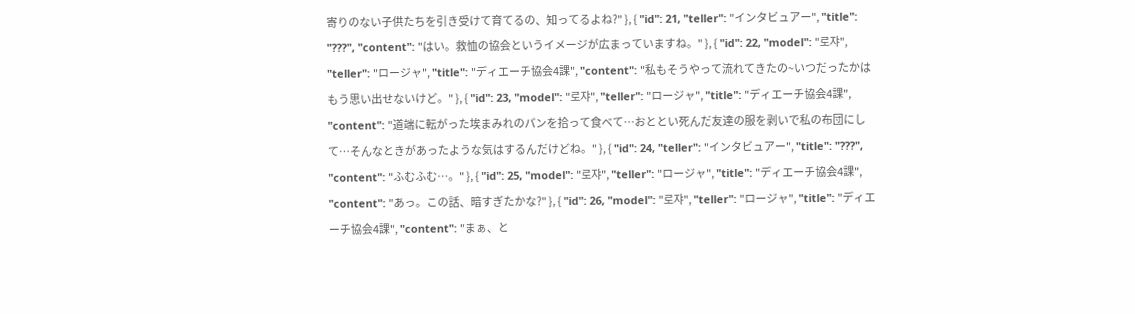寄りのない子供たちを引き受けて育てるの、知ってるよね?" }, { "id": 21, "teller": "インタビュアー", "title": "???", "content": "はい。救恤の協会というイメージが広まっていますね。" }, { "id": 22, "model": "로쟈", "teller": "ロージャ", "title": "ディエーチ協会4課", "content": "私もそうやって流れてきたの~いつだったかはもう思い出せないけど。" }, { "id": 23, "model": "로쟈", "teller": "ロージャ", "title": "ディエーチ協会4課", "content": "道端に転がった埃まみれのパンを拾って食べて…おととい死んだ友達の服を剥いで私の布団にして…そんなときがあったような気はするんだけどね。" }, { "id": 24, "teller": "インタビュアー", "title": "???", "content": "ふむふむ…。" }, { "id": 25, "model": "로쟈", "teller": "ロージャ", "title": "ディエーチ協会4課", "content": "あっ。この話、暗すぎたかな?" }, { "id": 26, "model": "로쟈", "teller": "ロージャ", "title": "ディエーチ協会4課", "content": "まぁ、と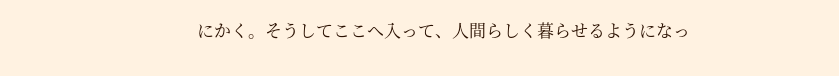にかく。そうしてここへ入って、人間らしく暮らせるようになっ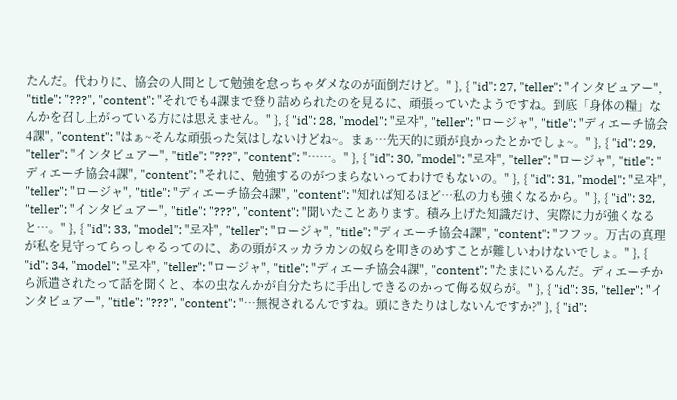たんだ。代わりに、協会の人間として勉強を怠っちゃダメなのが面倒だけど。" }, { "id": 27, "teller": "インタビュアー", "title": "???", "content": "それでも4課まで登り詰められたのを見るに、頑張っていたようですね。到底「身体の糧」なんかを召し上がっている方には思えません。" }, { "id": 28, "model": "로쟈", "teller": "ロージャ", "title": "ディエーチ協会4課", "content": "はぁ~そんな頑張った気はしないけどね~。まぁ…先天的に頭が良かったとかでしょ~。" }, { "id": 29, "teller": "インタビュアー", "title": "???", "content": "……。" }, { "id": 30, "model": "로쟈", "teller": "ロージャ", "title": "ディエーチ協会4課", "content": "それに、勉強するのがつまらないってわけでもないの。" }, { "id": 31, "model": "로쟈", "teller": "ロージャ", "title": "ディエーチ協会4課", "content": "知れば知るほど…私の力も強くなるから。" }, { "id": 32, "teller": "インタビュアー", "title": "???", "content": "聞いたことあります。積み上げた知識だけ、実際に力が強くなると…。" }, { "id": 33, "model": "로쟈", "teller": "ロージャ", "title": "ディエーチ協会4課", "content": "フフッ。万古の真理が私を見守ってらっしゃるってのに、あの頭がスッカラカンの奴らを叩きのめすことが難しいわけないでしょ。" }, { "id": 34, "model": "로쟈", "teller": "ロージャ", "title": "ディエーチ協会4課", "content": "たまにいるんだ。ディエーチから派遣されたって話を聞くと、本の虫なんかが自分たちに手出しできるのかって侮る奴らが。" }, { "id": 35, "teller": "インタビュアー", "title": "???", "content": "…無視されるんですね。頭にきたりはしないんですか?" }, { "id":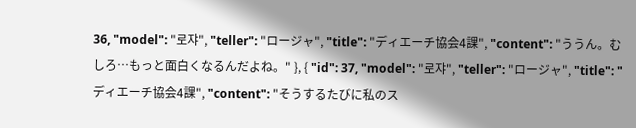36, "model": "로쟈", "teller": "ロージャ", "title": "ディエーチ協会4課", "content": "ううん。むしろ…もっと面白くなるんだよね。" }, { "id": 37, "model": "로쟈", "teller": "ロージャ", "title": "ディエーチ協会4課", "content": "そうするたびに私のス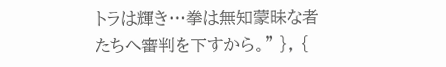トラは輝き…拳は無知蒙昧な者たちへ審判を下すから。" }, {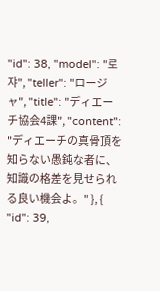"id": 38, "model": "로쟈", "teller": "ロージャ", "title": "ディエーチ協会4課", "content": "ディエーチの真骨頂を知らない愚鈍な者に、知識の格差を見せられる良い機会よ。" }, { "id": 39,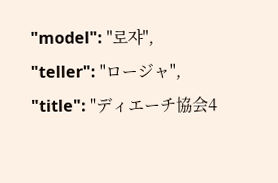"model": "로쟈", "teller": "ロージャ", "title": "ディエーチ協会4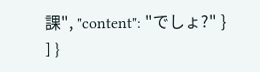課", "content": "でしょ?" } ] }